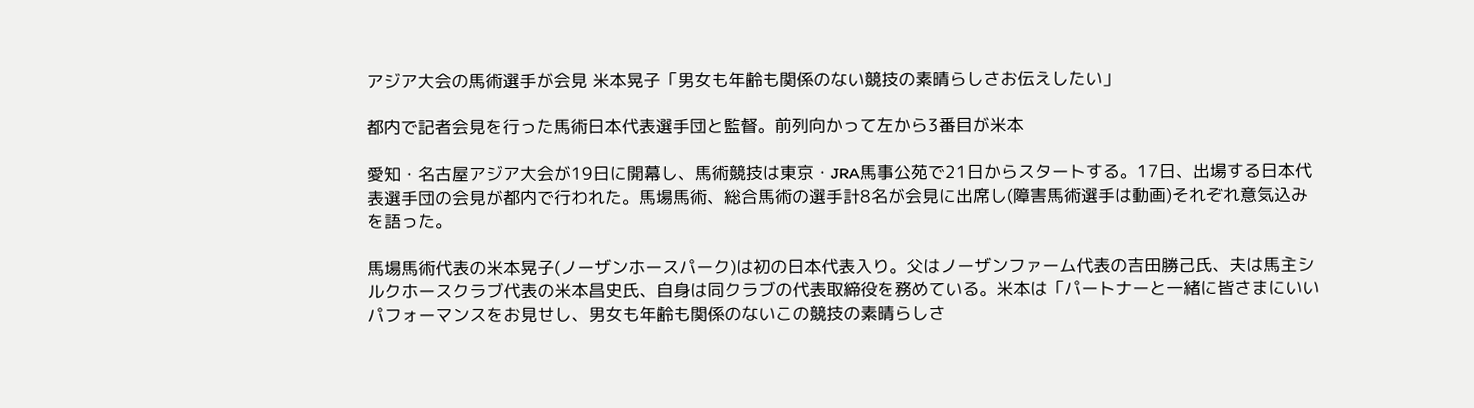アジア大会の馬術選手が会見 米本晃子「男女も年齢も関係のない競技の素晴らしさお伝えしたい」

都内で記者会見を行った馬術日本代表選手団と監督。前列向かって左から3番目が米本

愛知・名古屋アジア大会が19日に開幕し、馬術競技は東京・JRA馬事公苑で21日からスタートする。17日、出場する日本代表選手団の会見が都内で行われた。馬場馬術、総合馬術の選手計8名が会見に出席し(障害馬術選手は動画)それぞれ意気込みを語った。

馬場馬術代表の米本晃子(ノーザンホースパーク)は初の日本代表入り。父はノーザンファーム代表の吉田勝己氏、夫は馬主シルクホースクラブ代表の米本昌史氏、自身は同クラブの代表取締役を務めている。米本は「パートナーと一緒に皆さまにいいパフォーマンスをお見せし、男女も年齢も関係のないこの競技の素晴らしさ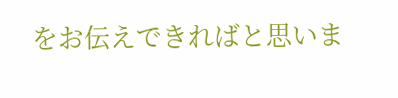をお伝えできればと思いま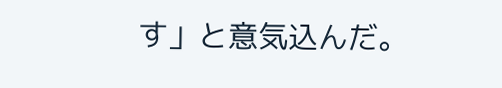す」と意気込んだ。